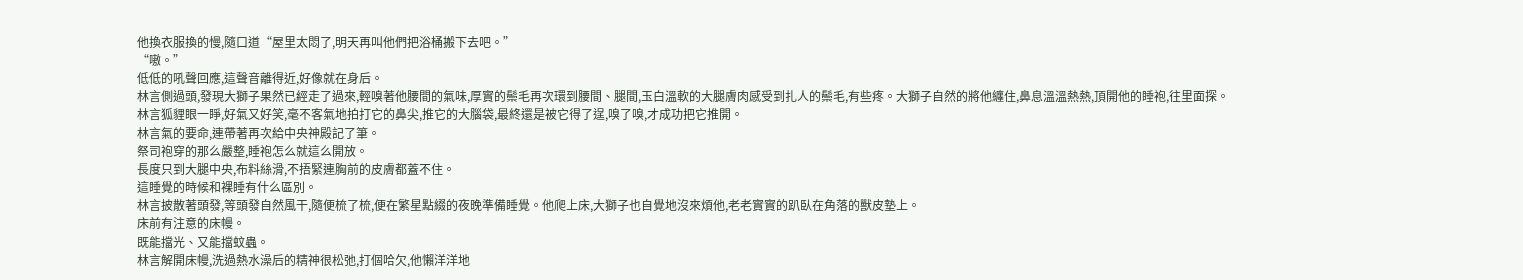他換衣服換的慢,隨口道“屋里太悶了,明天再叫他們把浴桶搬下去吧。”
“嗷。”
低低的吼聲回應,這聲音離得近,好像就在身后。
林言側過頭,發現大獅子果然已經走了過來,輕嗅著他腰間的氣味,厚實的鬃毛再次環到腰間、腿間,玉白溫軟的大腿膚肉感受到扎人的鬃毛,有些疼。大獅子自然的將他纏住,鼻息溫溫熱熱,頂開他的睡袍,往里面探。
林言狐貍眼一睜,好氣又好笑,毫不客氣地拍打它的鼻尖,推它的大腦袋,最終還是被它得了逞,嗅了嗅,才成功把它推開。
林言氣的要命,連帶著再次給中央神殿記了筆。
祭司袍穿的那么嚴整,睡袍怎么就這么開放。
長度只到大腿中央,布料絲滑,不捂緊連胸前的皮膚都蓋不住。
這睡覺的時候和裸睡有什么區別。
林言披散著頭發,等頭發自然風干,隨便梳了梳,便在繁星點綴的夜晚準備睡覺。他爬上床,大獅子也自覺地沒來煩他,老老實實的趴臥在角落的獸皮墊上。
床前有注意的床幔。
既能擋光、又能擋蚊蟲。
林言解開床幔,洗過熱水澡后的精神很松弛,打個哈欠,他懶洋洋地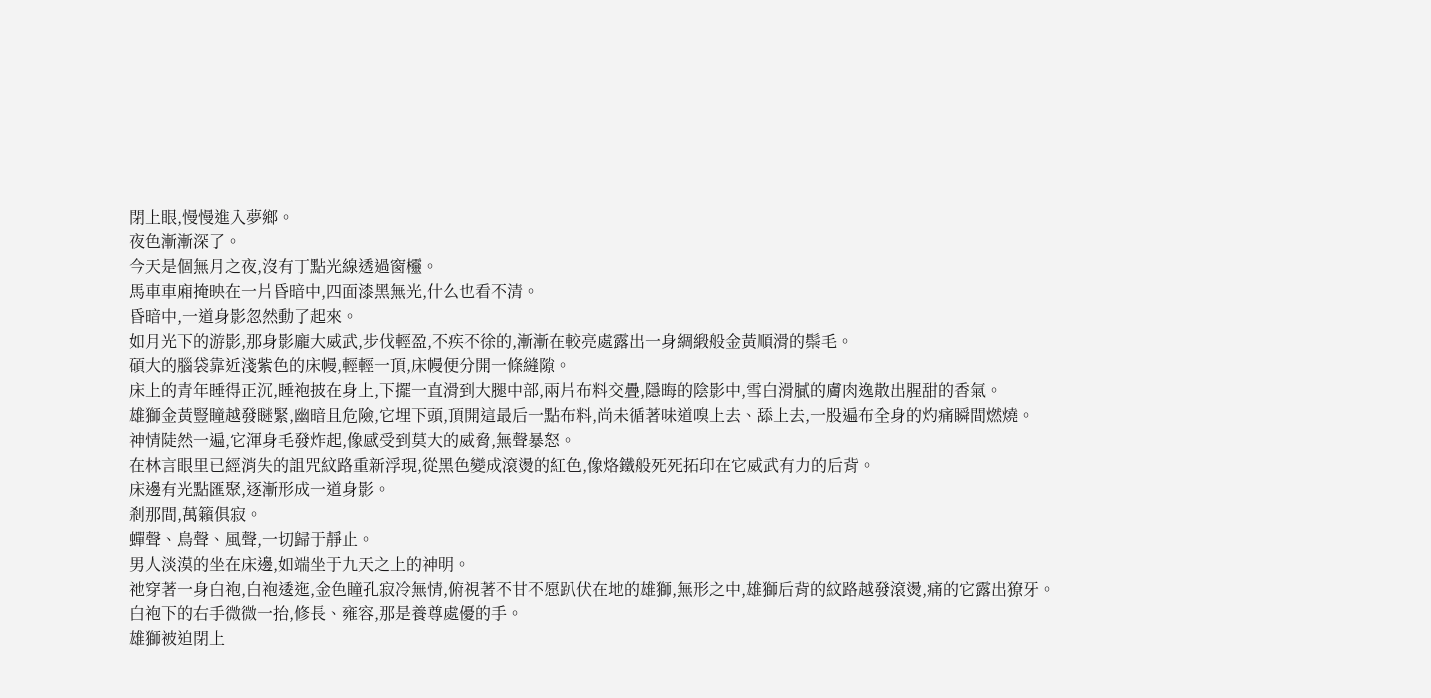閉上眼,慢慢進入夢鄉。
夜色漸漸深了。
今天是個無月之夜,沒有丁點光線透過窗欞。
馬車車廂掩映在一片昏暗中,四面漆黑無光,什么也看不清。
昏暗中,一道身影忽然動了起來。
如月光下的游影,那身影龐大威武,步伐輕盈,不疾不徐的,漸漸在較亮處露出一身綢緞般金黃順滑的鬃毛。
碩大的腦袋靠近淺紫色的床幔,輕輕一頂,床幔便分開一條縫隙。
床上的青年睡得正沉,睡袍披在身上,下擺一直滑到大腿中部,兩片布料交疊,隱晦的陰影中,雪白滑膩的膚肉逸散出腥甜的香氣。
雄獅金黃豎瞳越發瞇緊,幽暗且危險,它埋下頭,頂開這最后一點布料,尚未循著味道嗅上去、舔上去,一股遍布全身的灼痛瞬間燃燒。
神情陡然一遍,它渾身毛發炸起,像感受到莫大的威脅,無聲暴怒。
在林言眼里已經消失的詛咒紋路重新浮現,從黑色變成滾燙的紅色,像烙鐵般死死拓印在它威武有力的后背。
床邊有光點匯聚,逐漸形成一道身影。
剎那間,萬籟俱寂。
蟬聲、鳥聲、風聲,一切歸于靜止。
男人淡漠的坐在床邊,如端坐于九天之上的神明。
祂穿著一身白袍,白袍逶迤,金色瞳孔寂冷無情,俯視著不甘不愿趴伏在地的雄獅,無形之中,雄獅后背的紋路越發滾燙,痛的它露出獠牙。
白袍下的右手微微一抬,修長、雍容,那是養尊處優的手。
雄獅被迫閉上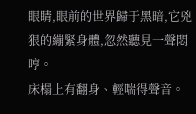眼睛,眼前的世界歸于黑暗,它兇狠的繃緊身體,忽然聽見一聲悶哼。
床榻上有翻身、輕喘得聲音。